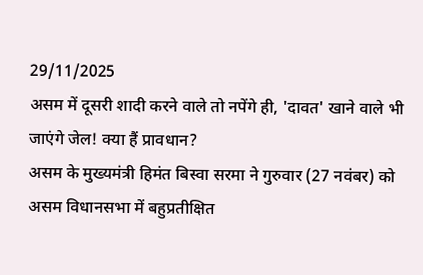29/11/2025
असम में दूसरी शादी करने वाले तो नपेंगे ही, 'दावत' खाने वाले भी जाएंगे जेल! क्या हैं प्रावधान?
असम के मुख्यमंत्री हिमंत बिस्वा सरमा ने गुरुवार (27 नवंबर) को असम विधानसभा में बहुप्रतीक्षित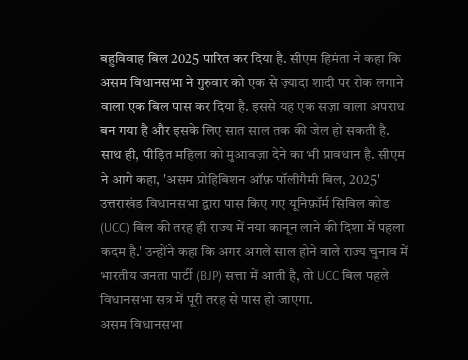बहुविवाह बिल 2025 पारित कर दिया है. सीएम हिमंता ने कहा कि असम विधानसभा ने गुरुवार को एक से ज़्यादा शादी पर रोक लगाने वाला एक बिल पास कर दिया है. इससे यह एक सज़ा वाला अपराध बन गया है और इसके लिए सात साल तक की जेल हो सकती है. साथ ही, पीड़ित महिला को मुआवज़ा देने का भी प्रावधान है. सीएम ने आगे कहा, 'असम प्रोहिबिशन ऑफ़ पॉलीगैमी बिल, 2025' उत्तराखंड विधानसभा द्वारा पास किए गए यूनिफ़ॉर्म सिविल कोड (UCC) बिल की तरह ही राज्य में नया कानून लाने की दिशा में पहला कदम है.' उन्होंने कहा कि अगर अगले साल होने वाले राज्य चुनाव में भारतीय जनता पार्टी (BJP) सत्ता में आती है, तो UCC बिल पहले विधानसभा सत्र में पूरी तरह से पास हो जाएगा.
असम विधानसभा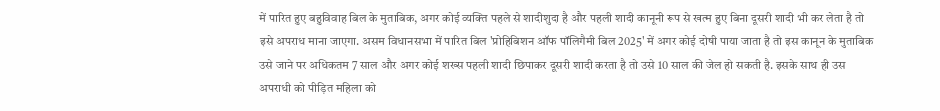में पारित हुए बहुविवाह बिल के मुताबिक, अगर कोई व्यक्ति पहले से शादीशुदा है और पहली शादी कानूनी रूप से खत्म हुए बिना दूसरी शादी भी कर लेता है तो इसे अपराध माना जाएगा. असम विधानसभा में पारित बिल 'प्रोहिबिशन ऑफ पॉलिगैमी बिल 2025' में अगर कोई दोषी पाया जाता है तो इस कानून के मुताबिक उसे जाने पर अधिकतम 7 साल और अगर कोई शख्स पहली शादी छिपाकर दूसरी शादी करता है तो उसे 10 साल की जेल हो सकती है. इसके साथ ही उस अपराधी को पीड़ित महिला को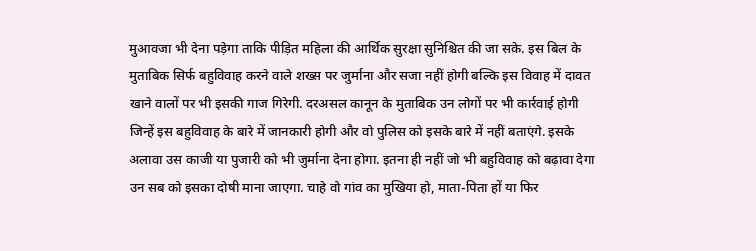मुआवजा भी देना पड़ेगा ताकि पीड़ित महिला की आर्थिक सुरक्षा सुनिश्चित की जा सके. इस बिल के मुताबिक सिर्फ बहुविवाह करने वाले शख्स पर जुर्माना और सजा नहीं होगी बल्कि इस विवाह में दावत खाने वालों पर भी इसकी गाज गिरेगी. दरअसल कानून के मुताबिक उन लोगों पर भी कार्रवाई होगी जिन्हें इस बहुविवाह के बारे में जानकारी होगी और वो पुलिस को इसके बारे में नहीं बताएंगे. इसके अलावा उस काजी या पुजारी को भी जुर्माना देना होगा. इतना ही नहीं जो भी बहुविवाह को बढ़ावा देगा उन सब को इसका दोषी माना जाएगा. चाहे वो गांव का मुखिया हो, माता-पिता हों या फिर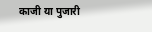काजी या पुजारी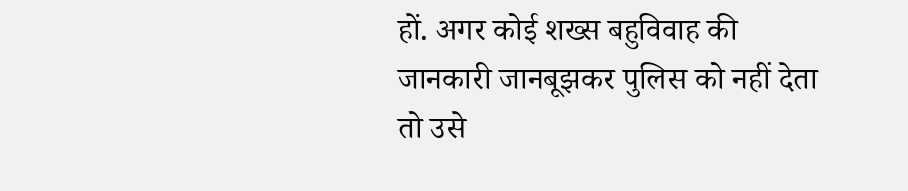हों. अगर कोई शख्स बहुविवाह की जानकारी जानबूझकर पुलिस को नहीं देता तो उसे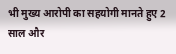भी मुख्य आरोपी का सहयोगी मानते हुए 2 साल और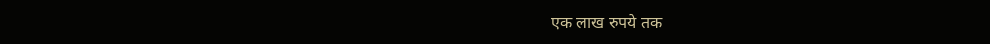एक लाख रुपये तक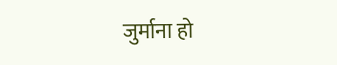जुर्माना हो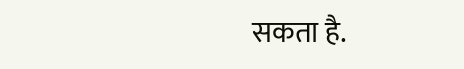सकता है.